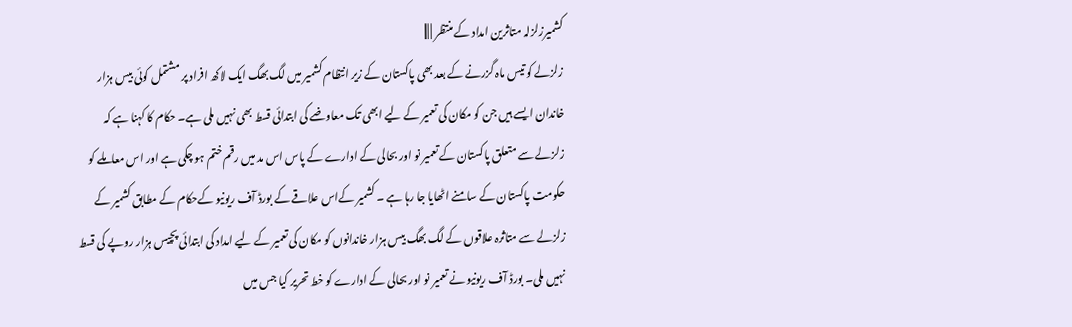کشمیرزلزلہ متاثرین امداد کے منتظر | |||
زلزلے کو تیس ماہ گزرنے کے بعد بھی پاکستان کے زیر انتظام کشمیر میں لگ بھگ ایک لاکھ افراد پر مشتمل کوئی بیس ہزار خاندان ایسے ہیں جن کو مکان کی تعمیر کے لیے ابھی تک معاوضے کی ابتدائی قسط بھی نہیں ملی ہے۔ حکام کا کہنا ہے کہ زلزلے سے متعلق پاکستان کے تعمیر نو اور بحالی کے ادارے کے پاس اس مد میں رقم ختم ہو چکی ہے اور اس معاملے کو حکومت پاکستان کے سامنے اٹھایا جا رہا ہے ۔ کشمیر کےاس علاقے کے بورڈ آف ریونیو کےحکام کے مطابق کشمیر کے زلزلے سے متاثرہ علاقوں کے لگ بھگ بیس ہزار خاندانوں کو مکان کی تعمیر کے لیے امداد کی ابتدائی پچیس ہزار روپے کی قسط نہیں ملی۔ بورڈ آف ریونیو نے تعمیر نو اور بحالی کے ادارے کو خط تحریر کیا جس میں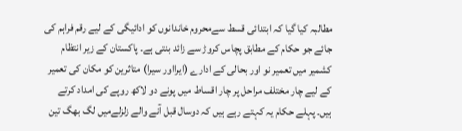مطالبہ کیا گیا کہ ابتدائی قسط سےمحروم خاندانوں کو ادائیگی کے لیے رقم فراہم کی جائے جو حکام کے مطابق پچاس کروڑ سے زائد بنتی ہے۔ پاکستان کے زیر انتظام کشمیر میں تعمیر نو اور بحالی کے ادارے (ایرااور سیرا) متاثرین کو مکان کی تعمیر کے لیے چار مختلف مراحل پر چار اقساط میں پونے دو لاکھ روپے کی امداد کرتے ہیں۔ پہلے حکام یہ کہتے رہے ہیں کہ دوسال قبل آنے والے زلزلےمیں لگ بھگ تین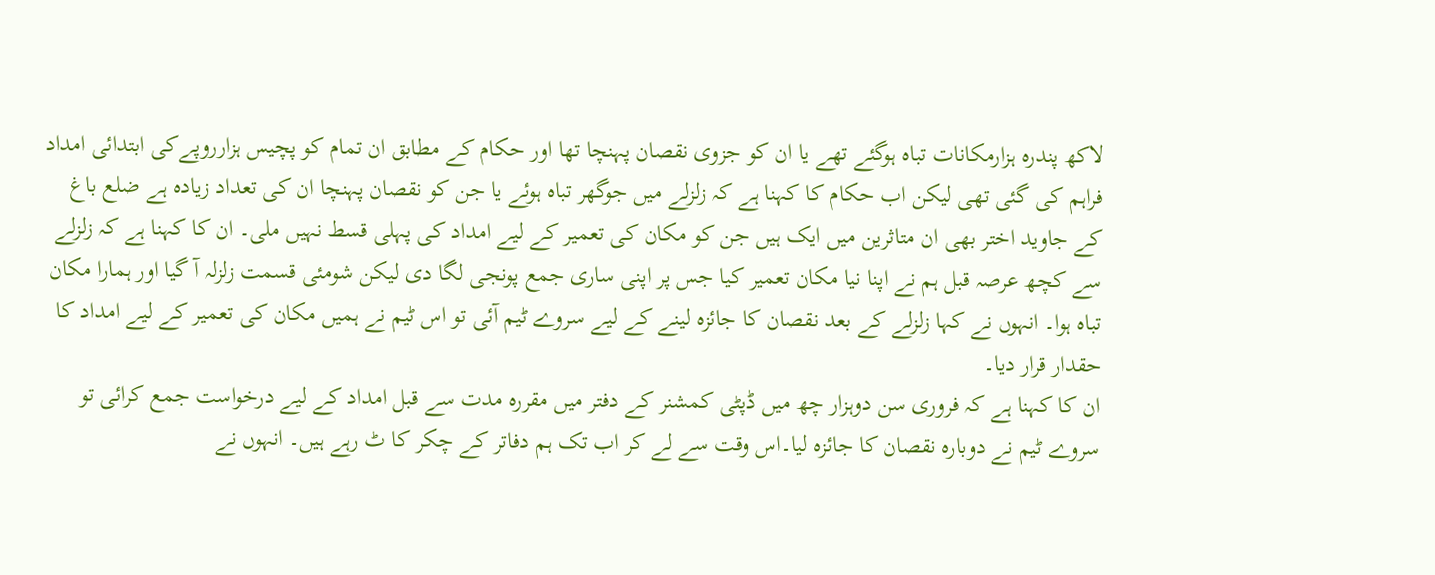لاکھ پندرہ ہزارمکانات تباہ ہوگئے تھے یا ان کو جزوی نقصان پہنچا تھا اور حکام کے مطابق ان تمام کو پچیس ہزارروپےکی ابتدائی امداد فراہم کی گئی تھی لیکن اب حکام کا کہنا ہے کہ زلزلے میں جوگھر تباہ ہوئے یا جن کو نقصان پہنچا ان کی تعداد زیادہ ہے ضلع باغ کے جاوید اختر بھی ان متاثرین میں ایک ہیں جن کو مکان کی تعمیر کے لیے امداد کی پہلی قسط نہیں ملی۔ ان کا کہنا ہے کہ زلزلے سے کچھ عرصہ قبل ہم نے اپنا نیا مکان تعمیر کیا جس پر اپنی ساری جمع پونجی لگا دی لیکن شومئی قسمت زلزلہ آ گیا اور ہمارا مکان تباہ ہوا۔ انہوں نے کہا زلزلے کے بعد نقصان کا جائزہ لینے کے لیے سروے ٹیم آئی تو اس ٹیم نے ہمیں مکان کی تعمیر کے لیے امداد کا حقدار قرار دیا۔
ان کا کہنا ہے کہ فروری سن دوہزار چھ میں ڈپٹی کمشنر کے دفتر میں مقررہ مدت سے قبل امداد کے لیے درخواست جمع کرائی تو سروے ٹیم نے دوبارہ نقصان کا جائزہ لیا۔اس وقت سے لے کر اب تک ہم دفاتر کے چکر کا ٹ رہے ہیں۔ انہوں نے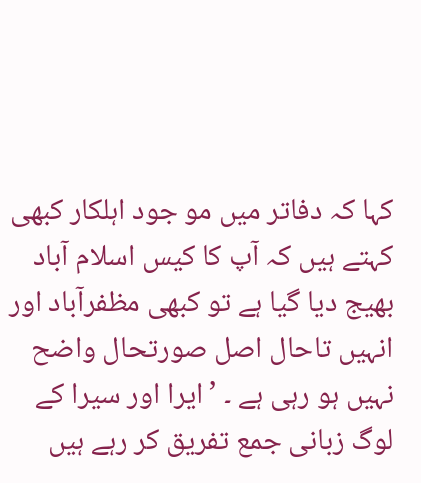کہا کہ دفاتر میں مو جود اہلکار کبھی کہتے ہیں کہ آپ کا کیس اسلام آباد بھیج دیا گیا ہے تو کبھی مظفرآباد اور انہیں تاحال اصل صورتحال واضح نہیں ہو رہی ہے ۔ ’ایرا اور سیرا کے لوگ زبانی جمع تفریق کر رہے ہیں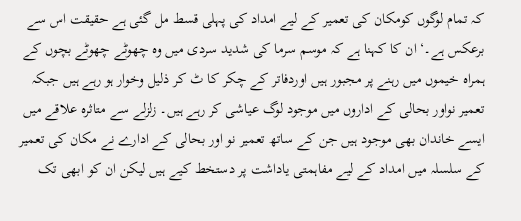کہ تمام لوگوں کومکان کی تعمیر کے لیے امداد کی پہلی قسط مل گئی ہے حقیقت اس سے برعکس ہے۔‘ ان کا کہنا ہے کہ موسم سرما کی شدید سردی میں وہ چھوٹے چھوٹے بچوں کے ہمراہ خیموں میں رہنے پر مجبور ہیں اوردفاتر کے چکر کا ٹ کر ذلیل وخوار ہو رہے ہیں جبکہ تعمیر نواور بحالی کے اداروں میں موجود لوگ عیاشی کر رہے ہیں۔ زلزلے سے متاثرہ علاقے میں ایسے خاندان بھی موجود ہیں جن کے ساتھ تعمیر نو اور بحالی کے ادارے نے مکان کی تعمیر کے سلسلہ میں امداد کے لیے مفاہمتی یاداشت پر دستخط کیے ہیں لیکن ان کو ابھی تک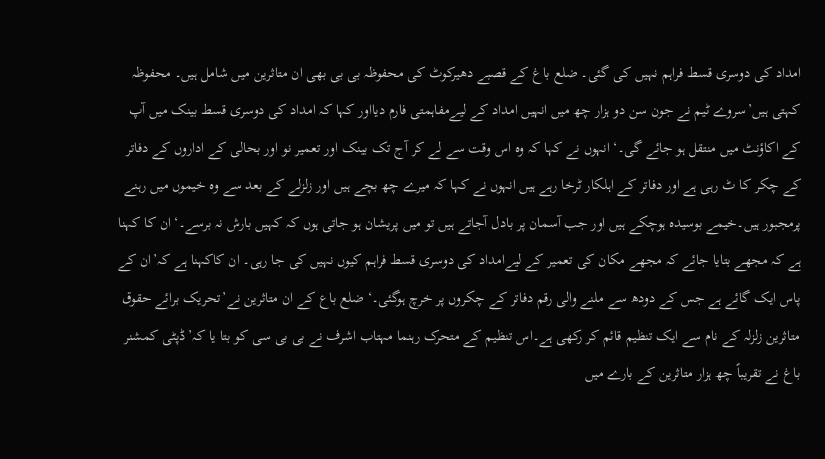امداد کی دوسری قسط فراہم نہیں کی گئی۔ ضلع باغ کے قصبے دھیرکوٹ کی محفوظہ بی بی بھی ان متاثرین میں شامل ہیں۔ محفوظہ کہتی ہیں’سروے ٹیم نے جون سن دو ہزار چھ میں انہیں امداد کے لیےمفاہمتی فارم دیااور کہا کہ امداد کی دوسری قسط بینک میں آپ کے اکاؤنٹ میں منتقل ہو جائے گی۔‘ انہوں نے کہا کہ وہ اس وقت سے لے کر آج تک بینک اور تعمیر نو اور بحالی کے اداروں کے دفاتر کے چکر کا ٹ رہی ہے اور دفاتر کے اہلکار ٹرخا رہے ہیں انہوں نے کہا کہ میرے چھ بچے ہیں اور زلزلے کے بعد سے وہ خیموں میں رہنے پرمجبور ہیں۔خیمے بوسیدہ ہوچکے ہیں اور جب آسمان پر بادل آجاتے ہیں تو میں پریشان ہو جاتی ہوں کہ کہیں بارش نہ برسے۔‘ ان کا کہنا ہے کہ مجھے بتایا جائے کہ مجھے مکان کی تعمیر کے لیےامداد کی دوسری قسط فراہم کیوں نہیں کی جا رہی۔ ان کاکہنا ہے کہ’ان کے پاس ایک گائے ہے جس کے دودھ سے ملنے والی رقم دفاتر کے چکروں پر خرچ ہوگئی۔‘ ضلع باع کے ان متاثرین نے’تحریک برائے حقوق متاثرین زلزلہ کے نام سے ایک تنظیم قائم کر رکھی ہے۔اس تنظیم کے متحرک رہنما مہتاب اشرف نے بی بی سی کو بتا یا کہ’ڈپٹی کمشنر باغ نے تقریباً چھ ہزار متاثرین کے بارے میں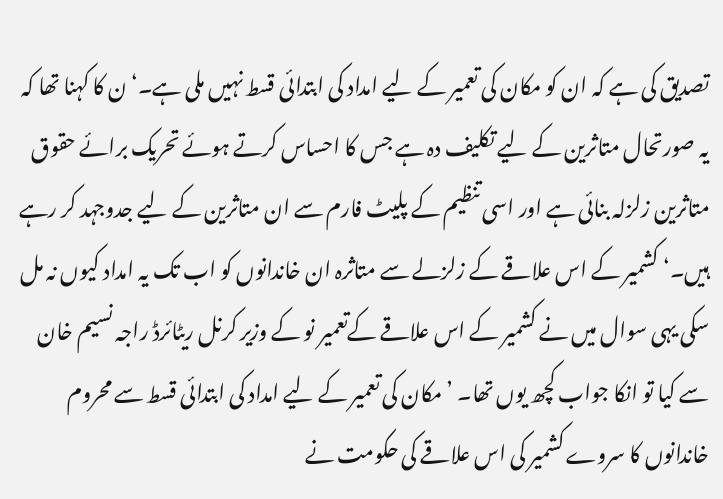تصدیق کی ہے کہ ان کو مکان کی تعمیر کے لیے امداد کی ابتدائی قسط نہیں ملی ہے۔‘ ن کا کہنا تھا کہ یہ صورتحال متاثرین کے لیے تکلیف دہ ہے جس کا احساس کرتے ہوئے تحریک برائے حقوق متاثرین زلزلہ بنائی ہے اور اسی تنظیم کے پلیٹ فارم سے ان متاثرین کے لیے جدوجہد کر رہے ہیں۔‘ کشمیر کے اس علاقے کے زلزلے سے متاثرہ ان خاندانوں کو اب تک یہ امداد کیوں نہ مل سکی یہی سوال میں نے کشمیر کے اس علاقے کےتعمیر نو کے وزیر کرنل ریٹائرڈ راجہ نسیم خان سے کیا تو انکا جواب کچھ یوں تھا۔ ’مکان کی تعمیر کے لیے امداد کی ابتدائی قسط سے محروم خاندانوں کا سروے کشمیر کی اس علاقے کی حکومت نے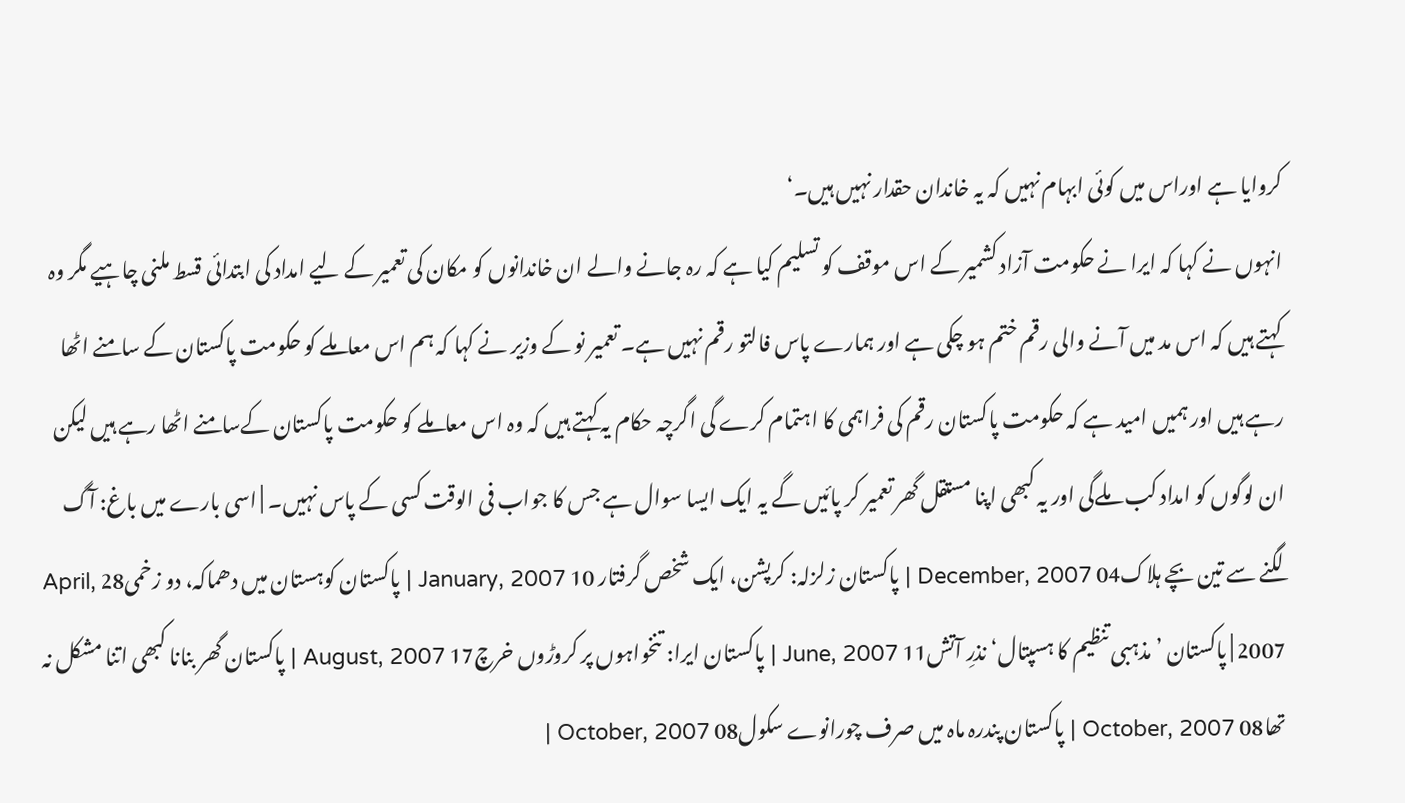کروایا ہے اوراس میں کوئی ابہام نہیں کہ یہ خاندان حقدار نہیں ہیں۔‘
انہوں نے کہا کہ ایرا نے حکومت آزاد کشمیر کے اس موقف کو تسلیم کیا ہے کہ رہ جانے والے ان خاندانوں کو مکان کی تعمیر کے لیے امداد کی ابتدائی قسط ملنی چاہیے مگر وہ کہتے ہیں کہ اس مد میں آنے والی رقم ختم ہو چکی ہے اور ہمارے پاس فالتو رقم نہیں ہے۔ تعمیر نو کے وزیر نے کہا کہ ہم اس معاملے کو حکومت پاکستان کے سامنے اٹھا رہے ہیں اور ہمیں امید ہے کہ حکومت پاکستان رقم کی فراہمی کا اہتمام کرے گی اگرچہ حکام یہ کہتے ہیں کہ وہ اس معاملے کو حکومت پاکستان کےسامنے اٹھا رہے ہیں لیکن ان لوگوں کو امداد کب ملےگی اور یہ کبھی اپنا مستقل گھر تعمیر کر پائیں گے یہ ایک ایسا سوال ہے جس کا جواب فی الوقت کسی کے پاس نہیں۔ | اسی بارے میں باغ: آگ لگنے سے تین بچے ہلاک04 December, 2007 | پاکستان زلزلہ: کرپشن، ایک شخص گرفتار 10 January, 2007 | پاکستان کوہستان میں دھماکہ، دو زخمی28 April, 2007 | پاکستان ’مذہبی تنظیم کا ہسپتال‘ نذرِ آتش11 June, 2007 | پاکستان ایرا: تنخواہوں پر کروڑوں خرچ17 August, 2007 | پاکستان گھر بنانا کبھی اتنا مشکل نہ تھا08 October, 2007 | پاکستان پندرہ ماہ میں صرف چورانوے سکول08 October, 2007 |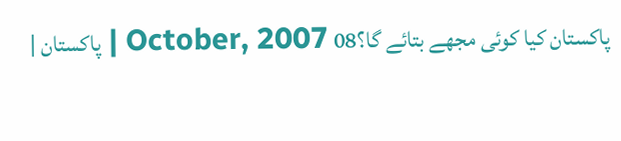پاکستان کیا کوئی مجھے بتائے گا؟08 October, 2007 | پاکستان |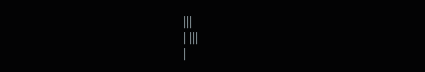|||
| |||
|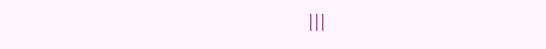|||